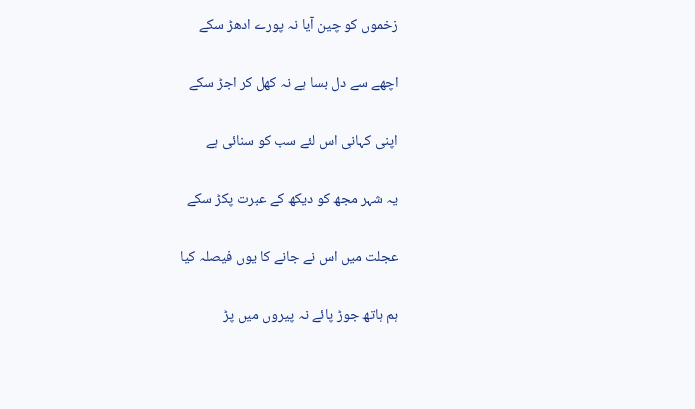زخموں کو چین آیا نہ پورے ادھڑ سکے

اچھے سے دل بسا ہے نہ کھل کر اجڑ سکے

اپنی کہانی اس لئے سب کو سنائی ہے

یہ شہر مجھ کو دیکھ کے عبرت پکڑ سکے

عجلت میں اس نے جانے کا یوں فیصلہ کیا

ہم ہاتھ جوڑ پائے نہ پیروں میں پڑ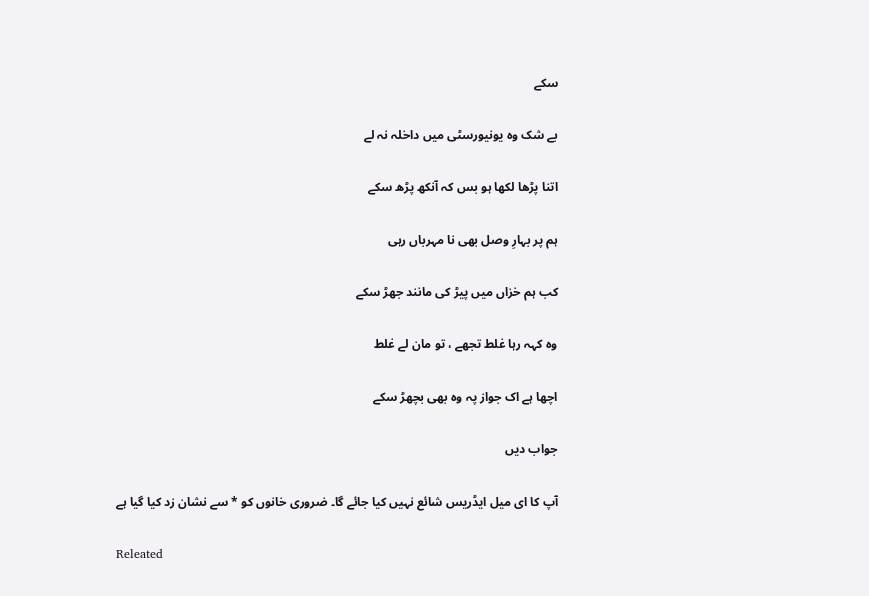سکے

بے شک وہ یونیورسٹی میں داخلہ نہ لے

اتنا پڑھا لکھا ہو بس کہ آنکھ پڑھ سکے

ہم پر بہارِ وصل بھی نا مہرباں رہی

کب ہم خزاں میں پیڑ کی مانند جھڑ سکے

وہ کہہ رہا غلط تجھے ، تو مان لے غلط

اچھا ہے اک جواز پہ وہ بھی بچھڑ سکے

جواب دیں

آپ کا ای میل ایڈریس شائع نہیں کیا جائے گا۔ ضروری خانوں کو * سے نشان زد کیا گیا ہے

Releated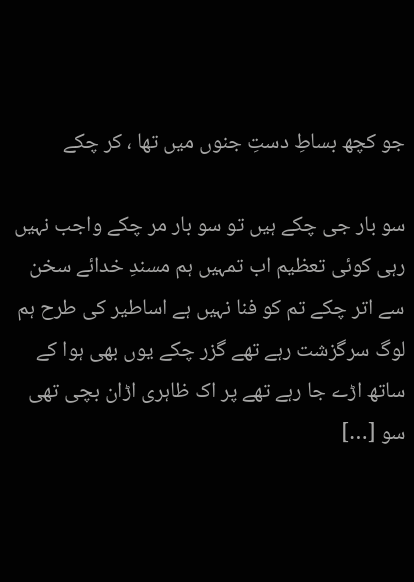جو کچھ بساطِ دستِ جنوں میں تھا ، کر چکے

سو بار جی چکے ہیں تو سو بار مر چکے واجب نہیں رہی کوئی تعظیم اب تمہیں ہم مسندِ خدائے سخن سے اتر چکے تم کو فنا نہیں ہے اساطیر کی طرح ہم لوگ سرگزشت رہے تھے گزر چکے یوں بھی ہوا کے ساتھ اڑے جا رہے تھے پر اک ظاہری اڑان بچی تھی سو […]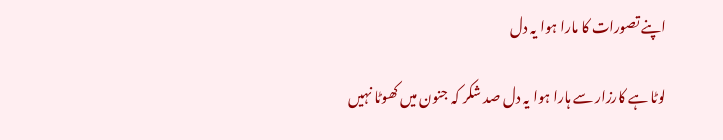اپنے تصورات کا مارا ہوا یہ دل

لوٹا ہے کارزار سے ہارا ہوا یہ دل صد شکر کہ جنون میں کھوٹا نہیں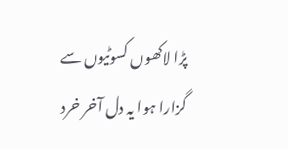پڑا لاکھوں کسوٹیوں سے گزارا ہوا یہ دل آخر خرد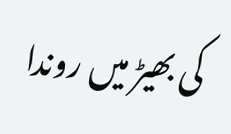کی بھیڑ میں روندا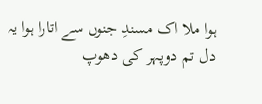ہوا ملا اک مسندِ جنوں سے اتارا ہوا یہ دل تم دوپہر کی دھوپ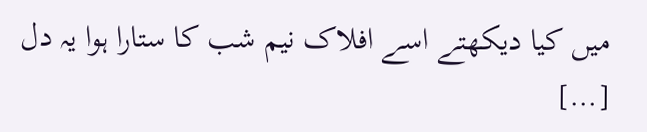میں کیا دیکھتے اسے افلاک نیم شب کا ستارا ہوا یہ دل […]